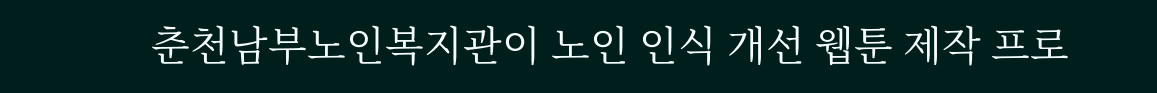춘천남부노인복지관이 노인 인식 개선 웹툰 제작 프로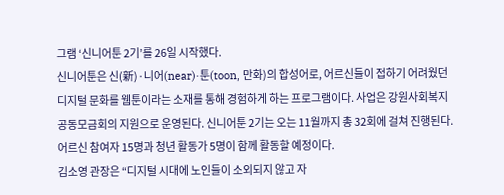그램 ‘신니어툰 2기’를 26일 시작했다.
신니어툰은 신(新)·니어(near)·툰(toon, 만화)의 합성어로, 어르신들이 접하기 어려웠던 디지털 문화를 웹툰이라는 소재를 통해 경험하게 하는 프로그램이다. 사업은 강원사회복지공동모금회의 지원으로 운영된다. 신니어툰 2기는 오는 11월까지 총 32회에 걸쳐 진행된다. 어르신 참여자 15명과 청년 활동가 5명이 함께 활동할 예정이다.
김소영 관장은 “디지털 시대에 노인들이 소외되지 않고 자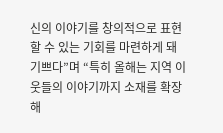신의 이야기를 창의적으로 표현할 수 있는 기회를 마련하게 돼 기쁘다”며 “특히 올해는 지역 이웃들의 이야기까지 소재를 확장해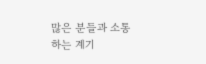많은 분들과 소통하는 계기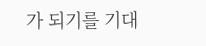가 되기를 기대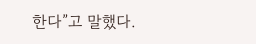한다”고 말했다.